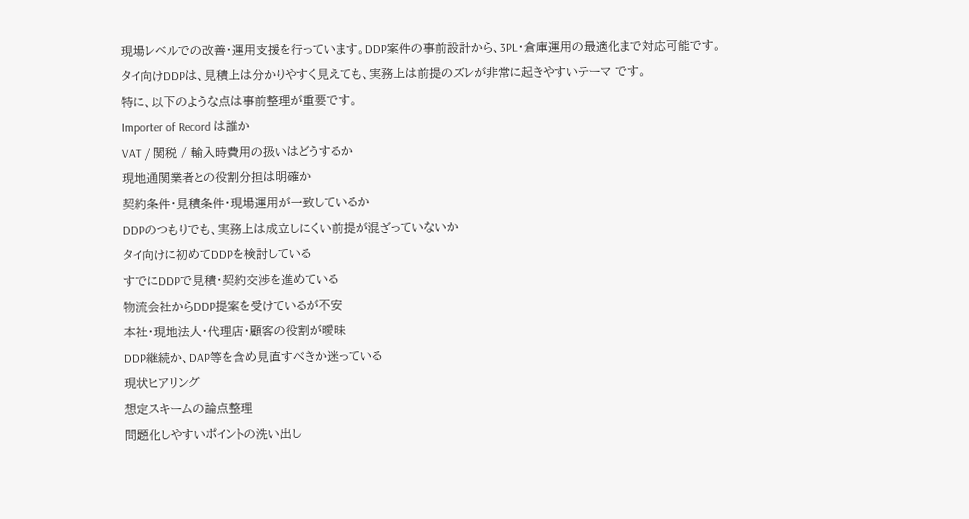現場レベルでの改善・運用支援を行っています。DDP案件の事前設計から、3PL・倉庫運用の最適化まで対応可能です。
タイ向けDDPは、見積上は分かりやすく見えても、実務上は前提のズレが非常に起きやすいテーマ です。
特に、以下のような点は事前整理が重要です。
Importer of Record は誰か
VAT / 関税 / 輸入時費用の扱いはどうするか
現地通関業者との役割分担は明確か
契約条件・見積条件・現場運用が一致しているか
DDPのつもりでも、実務上は成立しにくい前提が混ざっていないか
タイ向けに初めてDDPを検討している
すでにDDPで見積・契約交渉を進めている
物流会社からDDP提案を受けているが不安
本社・現地法人・代理店・顧客の役割が曖昧
DDP継続か、DAP等を含め見直すべきか迷っている
現状ヒアリング
想定スキームの論点整理
問題化しやすいポイントの洗い出し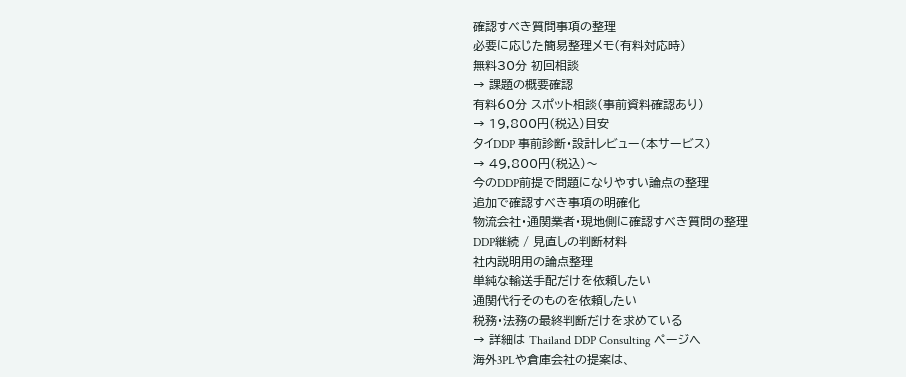確認すべき質問事項の整理
必要に応じた簡易整理メモ(有料対応時)
無料30分 初回相談
→ 課題の概要確認
有料60分 スポット相談(事前資料確認あり)
→ 19,800円(税込)目安
タイDDP 事前診断・設計レビュー(本サービス)
→ 49,800円(税込)〜
今のDDP前提で問題になりやすい論点の整理
追加で確認すべき事項の明確化
物流会社・通関業者・現地側に確認すべき質問の整理
DDP継続 / 見直しの判断材料
社内説明用の論点整理
単純な輸送手配だけを依頼したい
通関代行そのものを依頼したい
税務・法務の最終判断だけを求めている
→ 詳細は Thailand DDP Consulting ページへ
海外3PLや倉庫会社の提案は、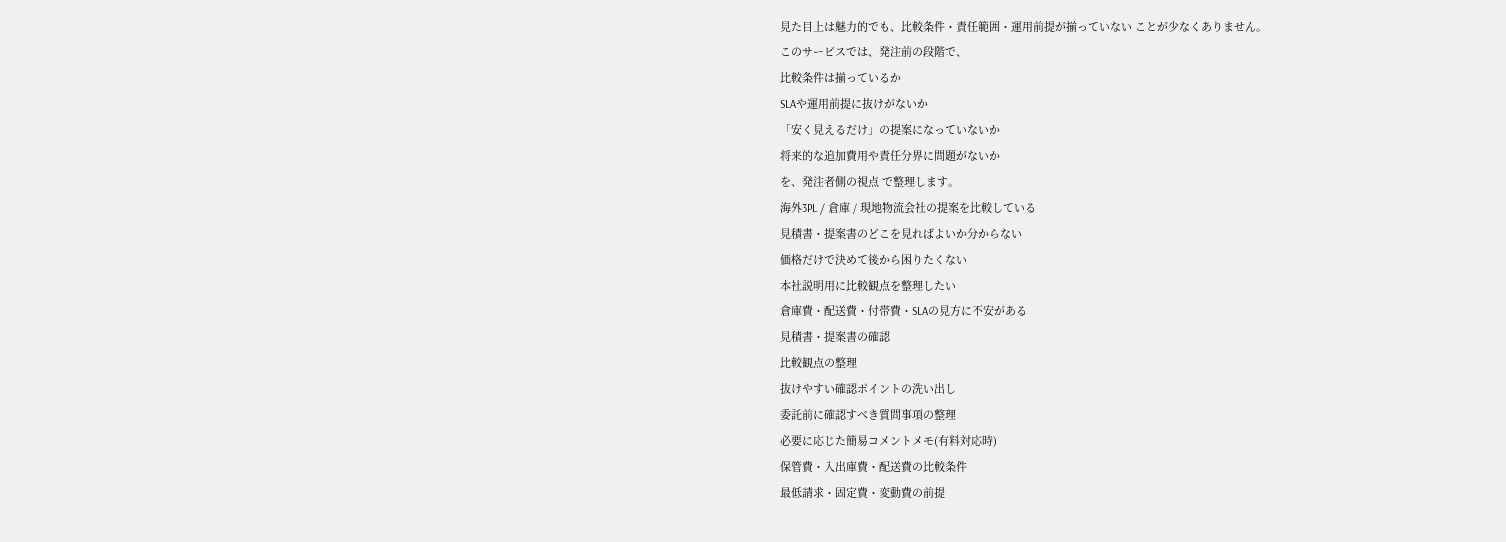見た目上は魅力的でも、比較条件・責任範囲・運用前提が揃っていない ことが少なくありません。
このサービスでは、発注前の段階で、
比較条件は揃っているか
SLAや運用前提に抜けがないか
「安く見えるだけ」の提案になっていないか
将来的な追加費用や責任分界に問題がないか
を、発注者側の視点 で整理します。
海外3PL / 倉庫 / 現地物流会社の提案を比較している
見積書・提案書のどこを見ればよいか分からない
価格だけで決めて後から困りたくない
本社説明用に比較観点を整理したい
倉庫費・配送費・付帯費・SLAの見方に不安がある
見積書・提案書の確認
比較観点の整理
抜けやすい確認ポイントの洗い出し
委託前に確認すべき質問事項の整理
必要に応じた簡易コメントメモ(有料対応時)
保管費・入出庫費・配送費の比較条件
最低請求・固定費・変動費の前提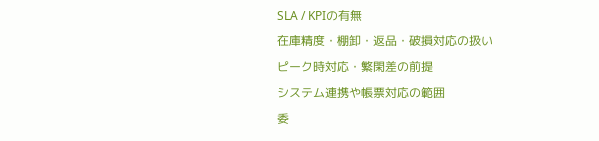SLA / KPIの有無
在庫精度・棚卸・返品・破損対応の扱い
ピーク時対応・繁閑差の前提
システム連携や帳票対応の範囲
委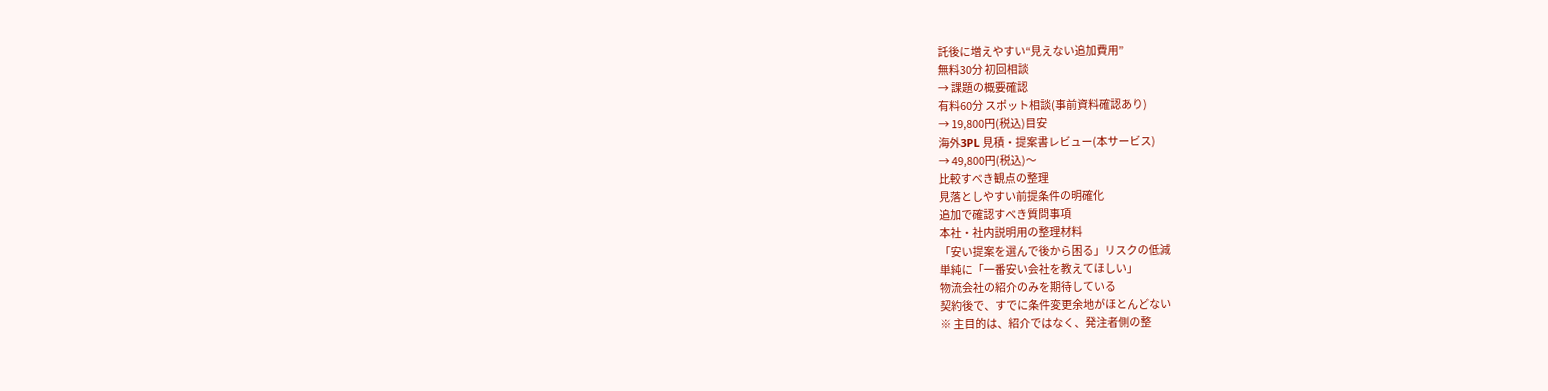託後に増えやすい“見えない追加費用”
無料30分 初回相談
→ 課題の概要確認
有料60分 スポット相談(事前資料確認あり)
→ 19,800円(税込)目安
海外3PL 見積・提案書レビュー(本サービス)
→ 49,800円(税込)〜
比較すべき観点の整理
見落としやすい前提条件の明確化
追加で確認すべき質問事項
本社・社内説明用の整理材料
「安い提案を選んで後から困る」リスクの低減
単純に「一番安い会社を教えてほしい」
物流会社の紹介のみを期待している
契約後で、すでに条件変更余地がほとんどない
※ 主目的は、紹介ではなく、発注者側の整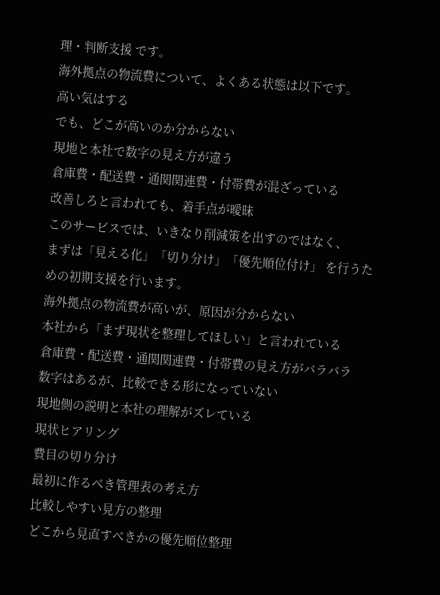理・判断支援 です。
海外拠点の物流費について、よくある状態は以下です。
高い気はする
でも、どこが高いのか分からない
現地と本社で数字の見え方が違う
倉庫費・配送費・通関関連費・付帯費が混ざっている
改善しろと言われても、着手点が曖昧
このサービスでは、いきなり削減策を出すのではなく、
まずは「見える化」「切り分け」「優先順位付け」 を行うための初期支援を行います。
海外拠点の物流費が高いが、原因が分からない
本社から「まず現状を整理してほしい」と言われている
倉庫費・配送費・通関関連費・付帯費の見え方がバラバラ
数字はあるが、比較できる形になっていない
現地側の説明と本社の理解がズレている
現状ヒアリング
費目の切り分け
最初に作るべき管理表の考え方
比較しやすい見方の整理
どこから見直すべきかの優先順位整理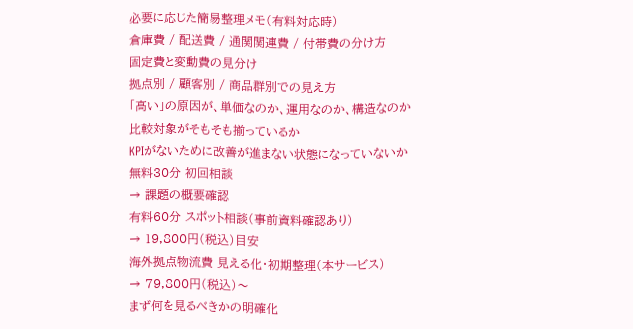必要に応じた簡易整理メモ(有料対応時)
倉庫費 / 配送費 / 通関関連費 / 付帯費の分け方
固定費と変動費の見分け
拠点別 / 顧客別 / 商品群別での見え方
「高い」の原因が、単価なのか、運用なのか、構造なのか
比較対象がそもそも揃っているか
KPIがないために改善が進まない状態になっていないか
無料30分 初回相談
→ 課題の概要確認
有料60分 スポット相談(事前資料確認あり)
→ 19,800円(税込)目安
海外拠点物流費 見える化・初期整理(本サービス)
→ 79,800円(税込)〜
まず何を見るべきかの明確化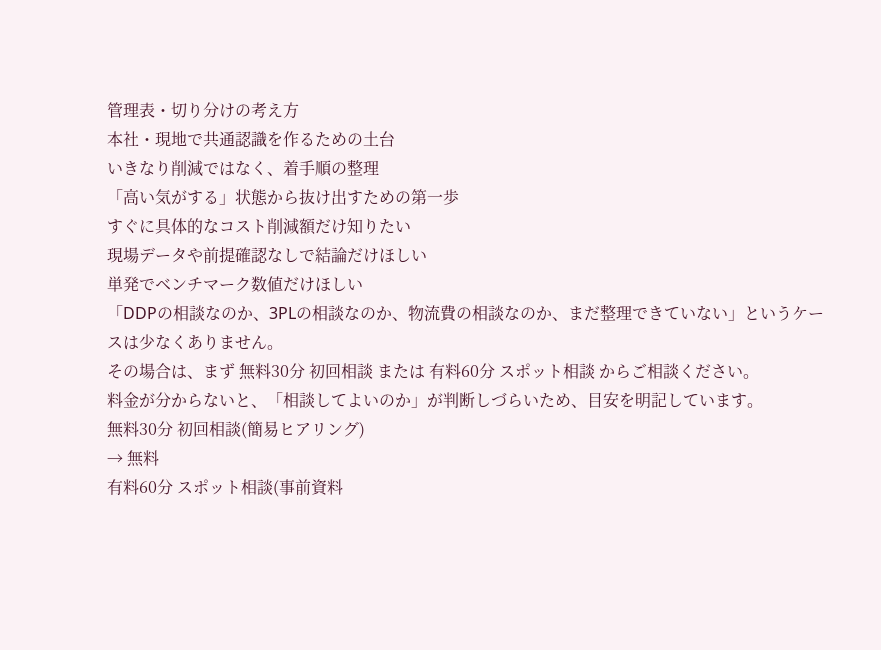管理表・切り分けの考え方
本社・現地で共通認識を作るための土台
いきなり削減ではなく、着手順の整理
「高い気がする」状態から抜け出すための第一歩
すぐに具体的なコスト削減額だけ知りたい
現場データや前提確認なしで結論だけほしい
単発でベンチマーク数値だけほしい
「DDPの相談なのか、3PLの相談なのか、物流費の相談なのか、まだ整理できていない」というケースは少なくありません。
その場合は、まず 無料30分 初回相談 または 有料60分 スポット相談 からご相談ください。
料金が分からないと、「相談してよいのか」が判断しづらいため、目安を明記しています。
無料30分 初回相談(簡易ヒアリング)
→ 無料
有料60分 スポット相談(事前資料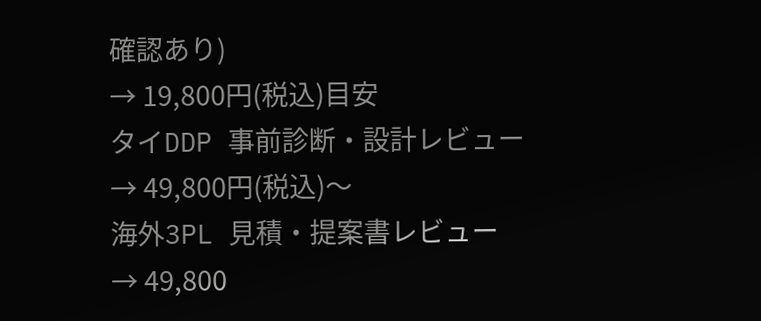確認あり)
→ 19,800円(税込)目安
タイDDP 事前診断・設計レビュー
→ 49,800円(税込)〜
海外3PL 見積・提案書レビュー
→ 49,800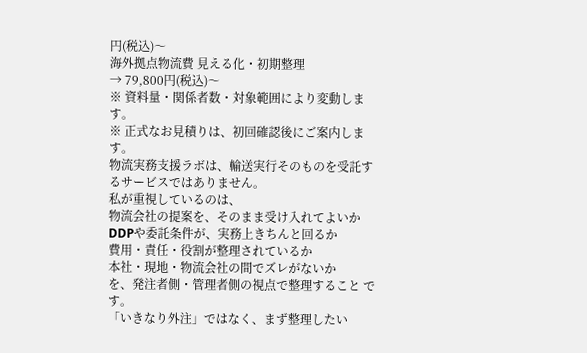円(税込)〜
海外拠点物流費 見える化・初期整理
→ 79,800円(税込)〜
※ 資料量・関係者数・対象範囲により変動します。
※ 正式なお見積りは、初回確認後にご案内します。
物流実務支援ラボは、輸送実行そのものを受託するサービスではありません。
私が重視しているのは、
物流会社の提案を、そのまま受け入れてよいか
DDPや委託条件が、実務上きちんと回るか
費用・責任・役割が整理されているか
本社・現地・物流会社の間でズレがないか
を、発注者側・管理者側の視点で整理すること です。
「いきなり外注」ではなく、まず整理したい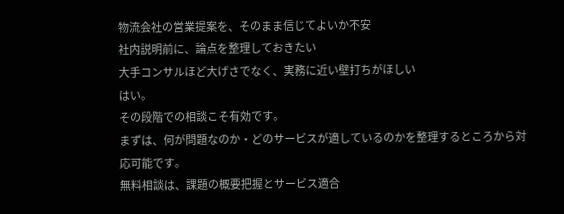物流会社の営業提案を、そのまま信じてよいか不安
社内説明前に、論点を整理しておきたい
大手コンサルほど大げさでなく、実務に近い壁打ちがほしい
はい。
その段階での相談こそ有効です。
まずは、何が問題なのか・どのサービスが適しているのかを整理するところから対応可能です。
無料相談は、課題の概要把握とサービス適合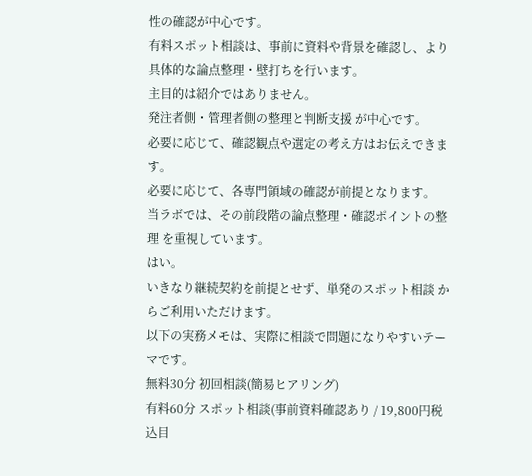性の確認が中心です。
有料スポット相談は、事前に資料や背景を確認し、より具体的な論点整理・壁打ちを行います。
主目的は紹介ではありません。
発注者側・管理者側の整理と判断支援 が中心です。
必要に応じて、確認観点や選定の考え方はお伝えできます。
必要に応じて、各専門領域の確認が前提となります。
当ラボでは、その前段階の論点整理・確認ポイントの整理 を重視しています。
はい。
いきなり継続契約を前提とせず、単発のスポット相談 からご利用いただけます。
以下の実務メモは、実際に相談で問題になりやすいテーマです。
無料30分 初回相談(簡易ヒアリング)
有料60分 スポット相談(事前資料確認あり / 19,800円税込目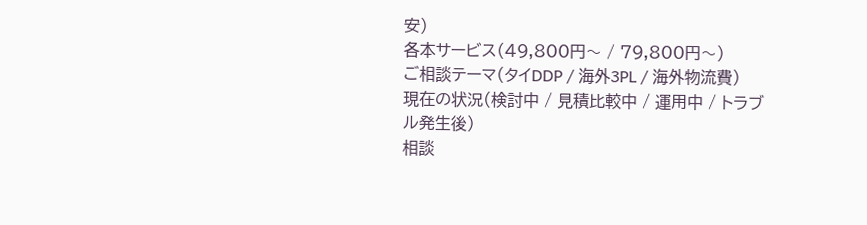安)
各本サービス(49,800円〜 / 79,800円〜)
ご相談テーマ(タイDDP / 海外3PL / 海外物流費)
現在の状況(検討中 / 見積比較中 / 運用中 / トラブル発生後)
相談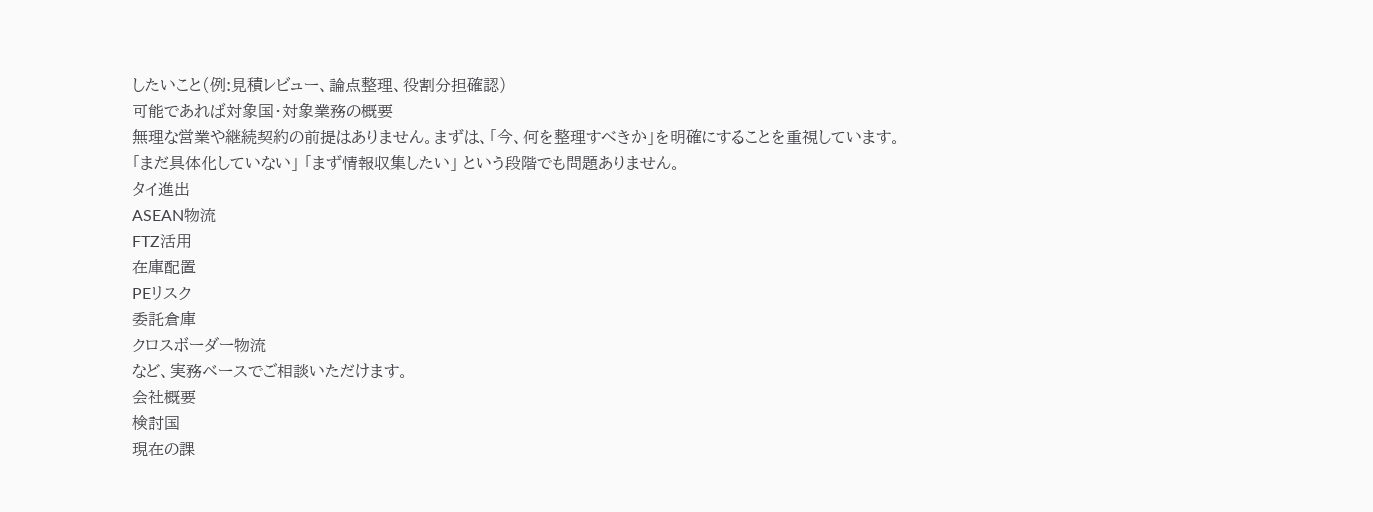したいこと(例:見積レビュー、論点整理、役割分担確認)
可能であれば対象国・対象業務の概要
無理な営業や継続契約の前提はありません。まずは、「今、何を整理すべきか」を明確にすることを重視しています。
「まだ具体化していない」 「まず情報収集したい」 という段階でも問題ありません。
タイ進出
ASEAN物流
FTZ活用
在庫配置
PEリスク
委託倉庫
クロスボーダー物流
など、実務ベースでご相談いただけます。
会社概要
検討国
現在の課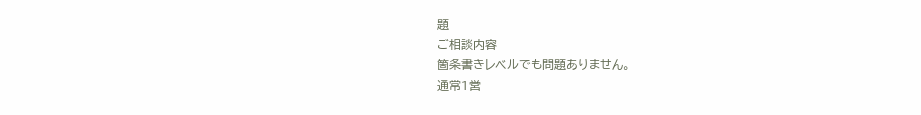題
ご相談内容
箇条書きレベルでも問題ありません。
通常1営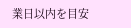業日以内を目安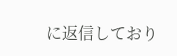に返信しており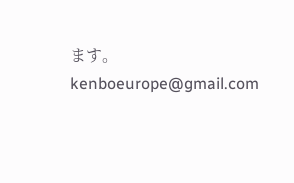ます。
kenboeurope@gmail.com